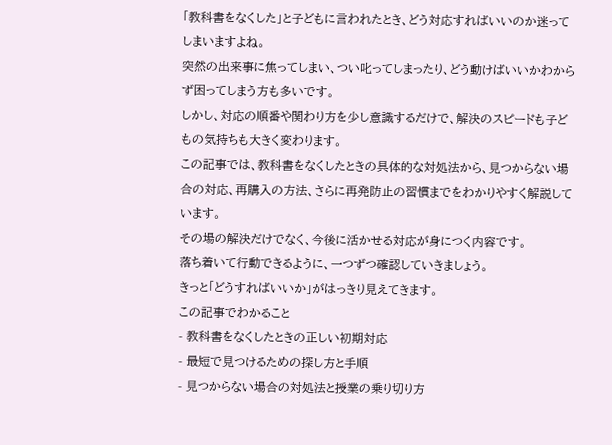「教科書をなくした」と子どもに言われたとき、どう対応すればいいのか迷ってしまいますよね。
突然の出来事に焦ってしまい、つい叱ってしまったり、どう動けばいいかわからず困ってしまう方も多いです。
しかし、対応の順番や関わり方を少し意識するだけで、解決のスピードも子どもの気持ちも大きく変わります。
この記事では、教科書をなくしたときの具体的な対処法から、見つからない場合の対応、再購入の方法、さらに再発防止の習慣までをわかりやすく解説しています。
その場の解決だけでなく、今後に活かせる対応が身につく内容です。
落ち着いて行動できるように、一つずつ確認していきましょう。
きっと「どうすればいいか」がはっきり見えてきます。
この記事でわかること
- 教科書をなくしたときの正しい初期対応
- 最短で見つけるための探し方と手順
- 見つからない場合の対処法と授業の乗り切り方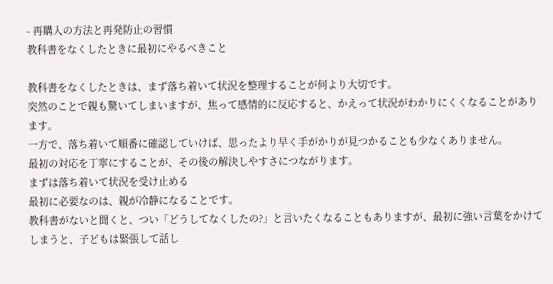- 再購入の方法と再発防止の習慣
教科書をなくしたときに最初にやるべきこと

教科書をなくしたときは、まず落ち着いて状況を整理することが何より大切です。
突然のことで親も驚いてしまいますが、焦って感情的に反応すると、かえって状況がわかりにくくなることがあります。
一方で、落ち着いて順番に確認していけば、思ったより早く手がかりが見つかることも少なくありません。
最初の対応を丁寧にすることが、その後の解決しやすさにつながります。
まずは落ち着いて状況を受け止める
最初に必要なのは、親が冷静になることです。
教科書がないと聞くと、つい「どうしてなくしたの?」と言いたくなることもありますが、最初に強い言葉をかけてしまうと、子どもは緊張して話し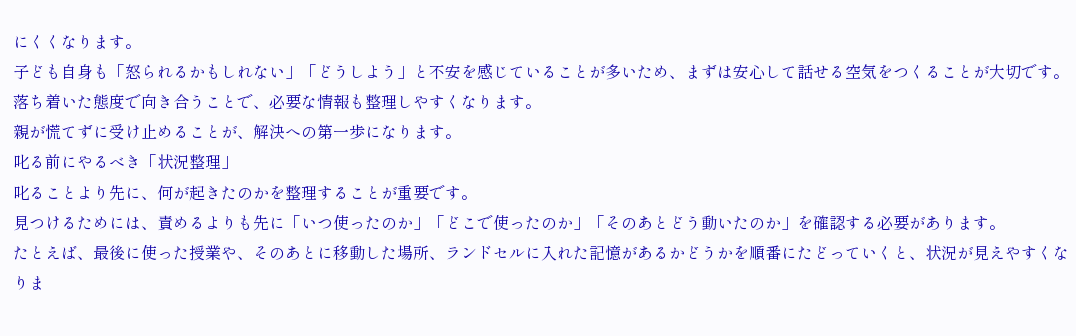にくくなります。
子ども自身も「怒られるかもしれない」「どうしよう」と不安を感じていることが多いため、まずは安心して話せる空気をつくることが大切です。
落ち着いた態度で向き合うことで、必要な情報も整理しやすくなります。
親が慌てずに受け止めることが、解決への第一歩になります。
叱る前にやるべき「状況整理」
叱ることより先に、何が起きたのかを整理することが重要です。
見つけるためには、責めるよりも先に「いつ使ったのか」「どこで使ったのか」「そのあとどう動いたのか」を確認する必要があります。
たとえば、最後に使った授業や、そのあとに移動した場所、ランドセルに入れた記憶があるかどうかを順番にたどっていくと、状況が見えやすくなりま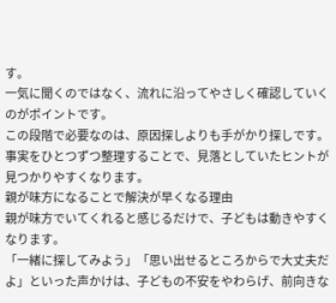す。
一気に聞くのではなく、流れに沿ってやさしく確認していくのがポイントです。
この段階で必要なのは、原因探しよりも手がかり探しです。
事実をひとつずつ整理することで、見落としていたヒントが見つかりやすくなります。
親が味方になることで解決が早くなる理由
親が味方でいてくれると感じるだけで、子どもは動きやすくなります。
「一緒に探してみよう」「思い出せるところからで大丈夫だよ」といった声かけは、子どもの不安をやわらげ、前向きな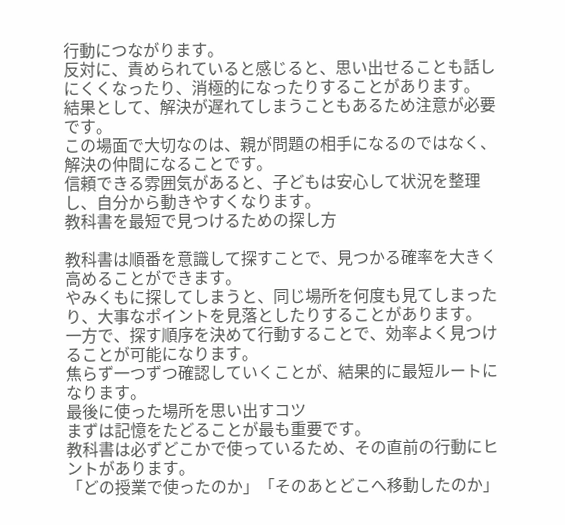行動につながります。
反対に、責められていると感じると、思い出せることも話しにくくなったり、消極的になったりすることがあります。
結果として、解決が遅れてしまうこともあるため注意が必要です。
この場面で大切なのは、親が問題の相手になるのではなく、解決の仲間になることです。
信頼できる雰囲気があると、子どもは安心して状況を整理し、自分から動きやすくなります。
教科書を最短で見つけるための探し方

教科書は順番を意識して探すことで、見つかる確率を大きく高めることができます。
やみくもに探してしまうと、同じ場所を何度も見てしまったり、大事なポイントを見落としたりすることがあります。
一方で、探す順序を決めて行動することで、効率よく見つけることが可能になります。
焦らず一つずつ確認していくことが、結果的に最短ルートになります。
最後に使った場所を思い出すコツ
まずは記憶をたどることが最も重要です。
教科書は必ずどこかで使っているため、その直前の行動にヒントがあります。
「どの授業で使ったのか」「そのあとどこへ移動したのか」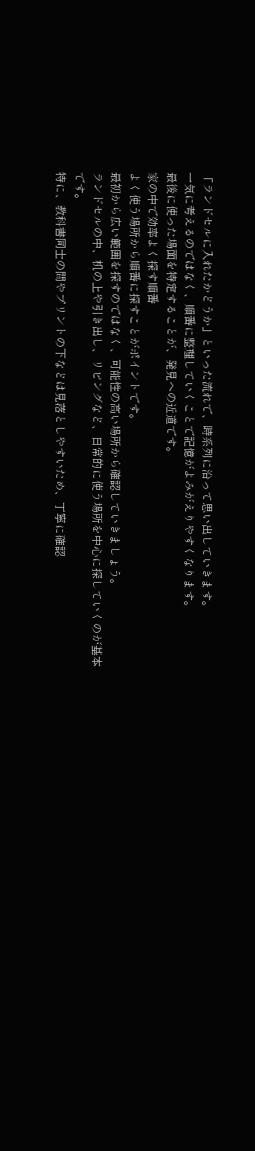「ランドセルに入れたかどうか」といった流れで、時系列に沿って思い出していきます。
一気に考えるのではなく、順番に整理していくことで記憶がよみがえりやすくなります。
最後に使った場面を特定することが、発見への近道です。
家の中で効率よく探す順番
よく使う場所から順番に探すことがポイントです。
最初から広い範囲を探すのではなく、可能性の高い場所から確認していきましょう。
ランドセルの中、机の上や引き出し、リビングなど、日常的に使う場所を中心に探していくのが基本です。
特に、教科書同士の間やプリントの下などは見落としやすいため、丁寧に確認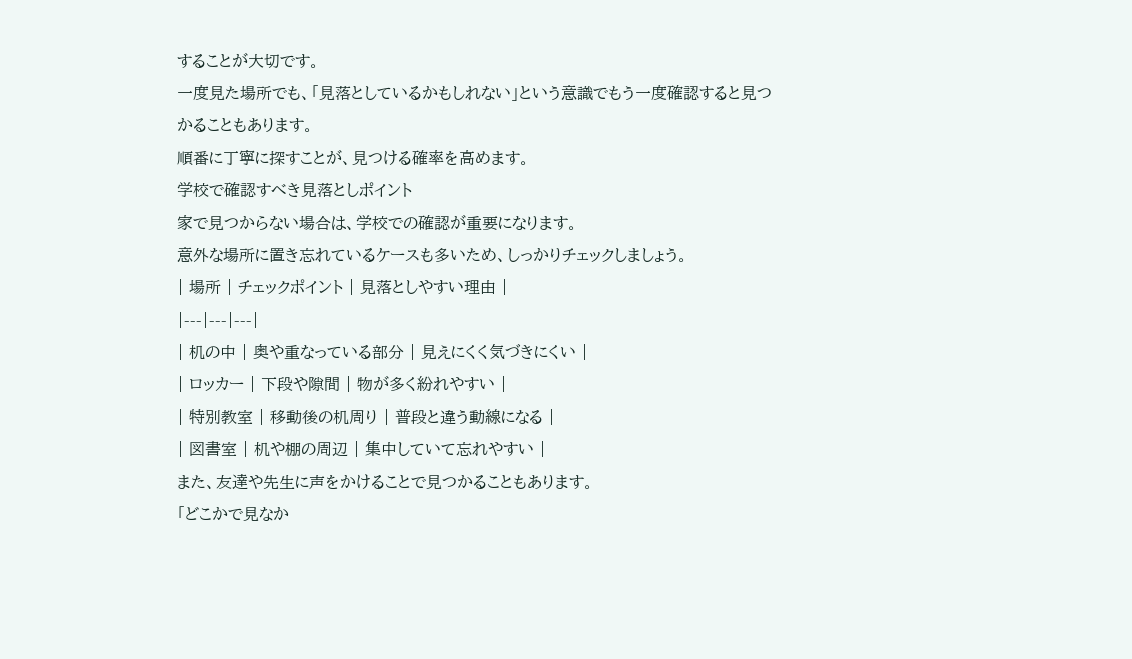することが大切です。
一度見た場所でも、「見落としているかもしれない」という意識でもう一度確認すると見つかることもあります。
順番に丁寧に探すことが、見つける確率を高めます。
学校で確認すべき見落としポイント
家で見つからない場合は、学校での確認が重要になります。
意外な場所に置き忘れているケースも多いため、しっかりチェックしましょう。
| 場所 | チェックポイント | 見落としやすい理由 |
|---|---|---|
| 机の中 | 奥や重なっている部分 | 見えにくく気づきにくい |
| ロッカー | 下段や隙間 | 物が多く紛れやすい |
| 特別教室 | 移動後の机周り | 普段と違う動線になる |
| 図書室 | 机や棚の周辺 | 集中していて忘れやすい |
また、友達や先生に声をかけることで見つかることもあります。
「どこかで見なか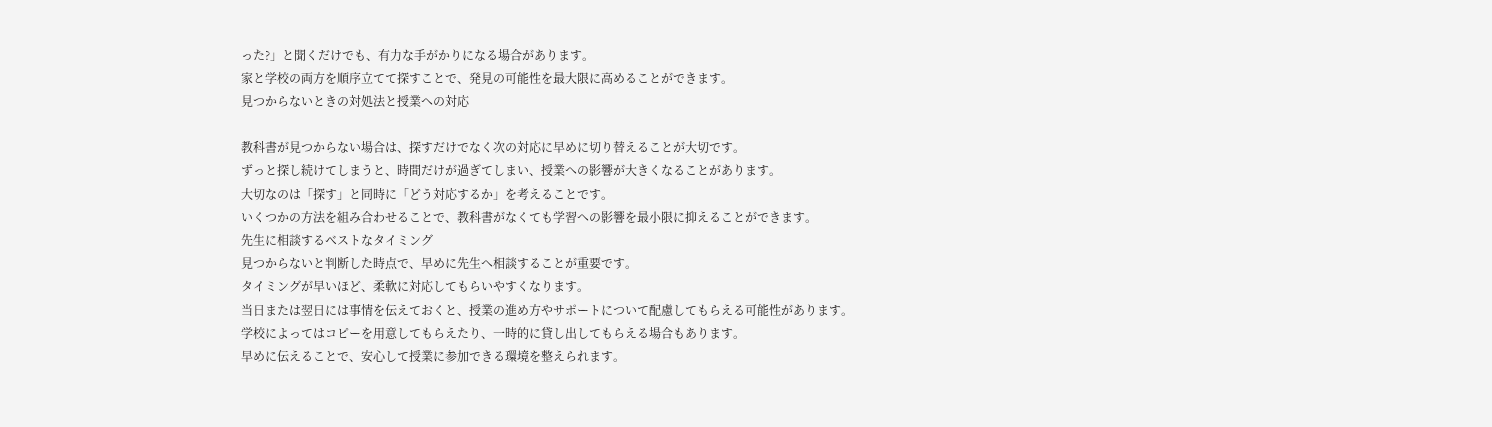った?」と聞くだけでも、有力な手がかりになる場合があります。
家と学校の両方を順序立てて探すことで、発見の可能性を最大限に高めることができます。
見つからないときの対処法と授業への対応

教科書が見つからない場合は、探すだけでなく次の対応に早めに切り替えることが大切です。
ずっと探し続けてしまうと、時間だけが過ぎてしまい、授業への影響が大きくなることがあります。
大切なのは「探す」と同時に「どう対応するか」を考えることです。
いくつかの方法を組み合わせることで、教科書がなくても学習への影響を最小限に抑えることができます。
先生に相談するベストなタイミング
見つからないと判断した時点で、早めに先生へ相談することが重要です。
タイミングが早いほど、柔軟に対応してもらいやすくなります。
当日または翌日には事情を伝えておくと、授業の進め方やサポートについて配慮してもらえる可能性があります。
学校によってはコピーを用意してもらえたり、一時的に貸し出してもらえる場合もあります。
早めに伝えることで、安心して授業に参加できる環境を整えられます。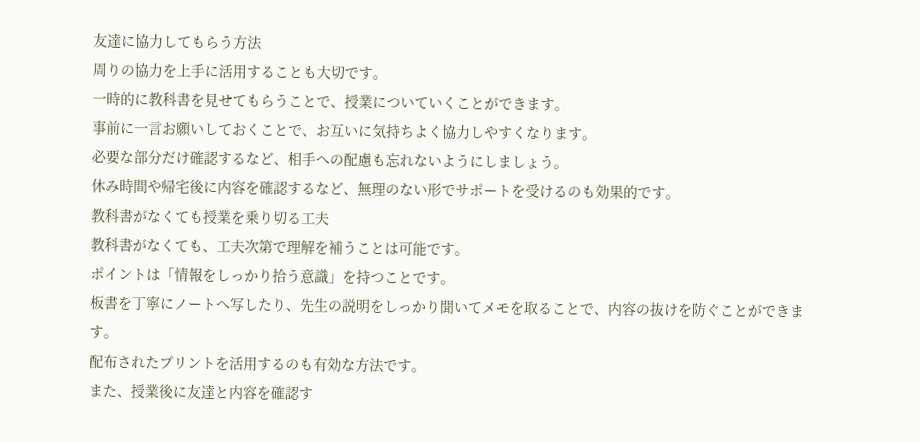友達に協力してもらう方法
周りの協力を上手に活用することも大切です。
一時的に教科書を見せてもらうことで、授業についていくことができます。
事前に一言お願いしておくことで、お互いに気持ちよく協力しやすくなります。
必要な部分だけ確認するなど、相手への配慮も忘れないようにしましょう。
休み時間や帰宅後に内容を確認するなど、無理のない形でサポートを受けるのも効果的です。
教科書がなくても授業を乗り切る工夫
教科書がなくても、工夫次第で理解を補うことは可能です。
ポイントは「情報をしっかり拾う意識」を持つことです。
板書を丁寧にノートへ写したり、先生の説明をしっかり聞いてメモを取ることで、内容の抜けを防ぐことができます。
配布されたプリントを活用するのも有効な方法です。
また、授業後に友達と内容を確認す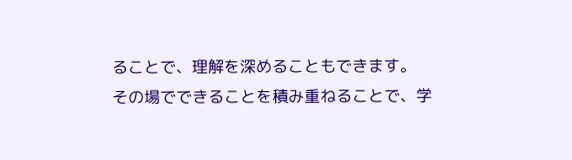ることで、理解を深めることもできます。
その場でできることを積み重ねることで、学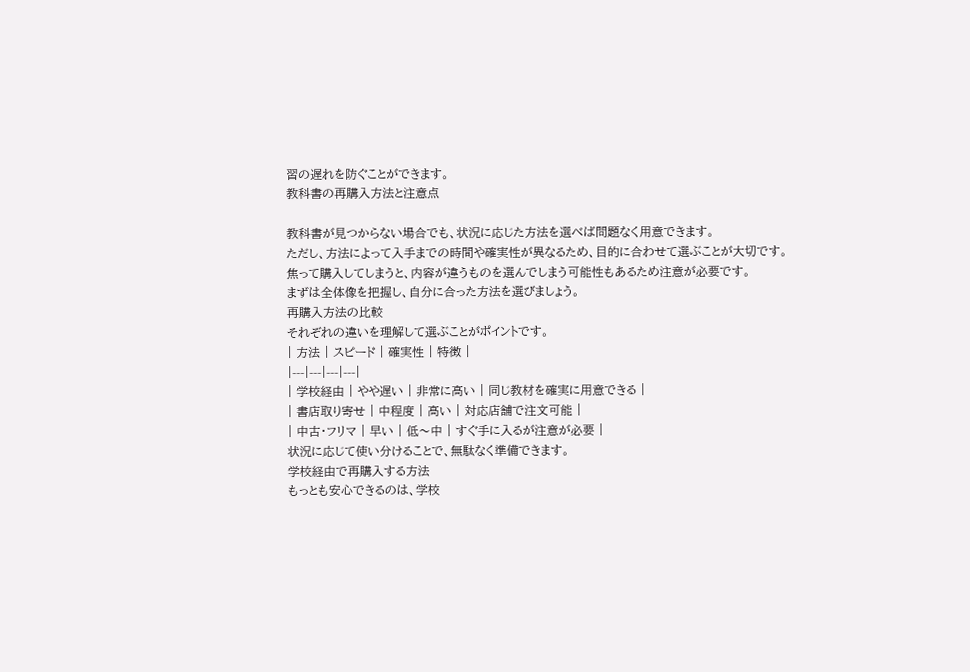習の遅れを防ぐことができます。
教科書の再購入方法と注意点

教科書が見つからない場合でも、状況に応じた方法を選べば問題なく用意できます。
ただし、方法によって入手までの時間や確実性が異なるため、目的に合わせて選ぶことが大切です。
焦って購入してしまうと、内容が違うものを選んでしまう可能性もあるため注意が必要です。
まずは全体像を把握し、自分に合った方法を選びましょう。
再購入方法の比較
それぞれの違いを理解して選ぶことがポイントです。
| 方法 | スピード | 確実性 | 特徴 |
|---|---|---|---|
| 学校経由 | やや遅い | 非常に高い | 同じ教材を確実に用意できる |
| 書店取り寄せ | 中程度 | 高い | 対応店舗で注文可能 |
| 中古・フリマ | 早い | 低〜中 | すぐ手に入るが注意が必要 |
状況に応じて使い分けることで、無駄なく準備できます。
学校経由で再購入する方法
もっとも安心できるのは、学校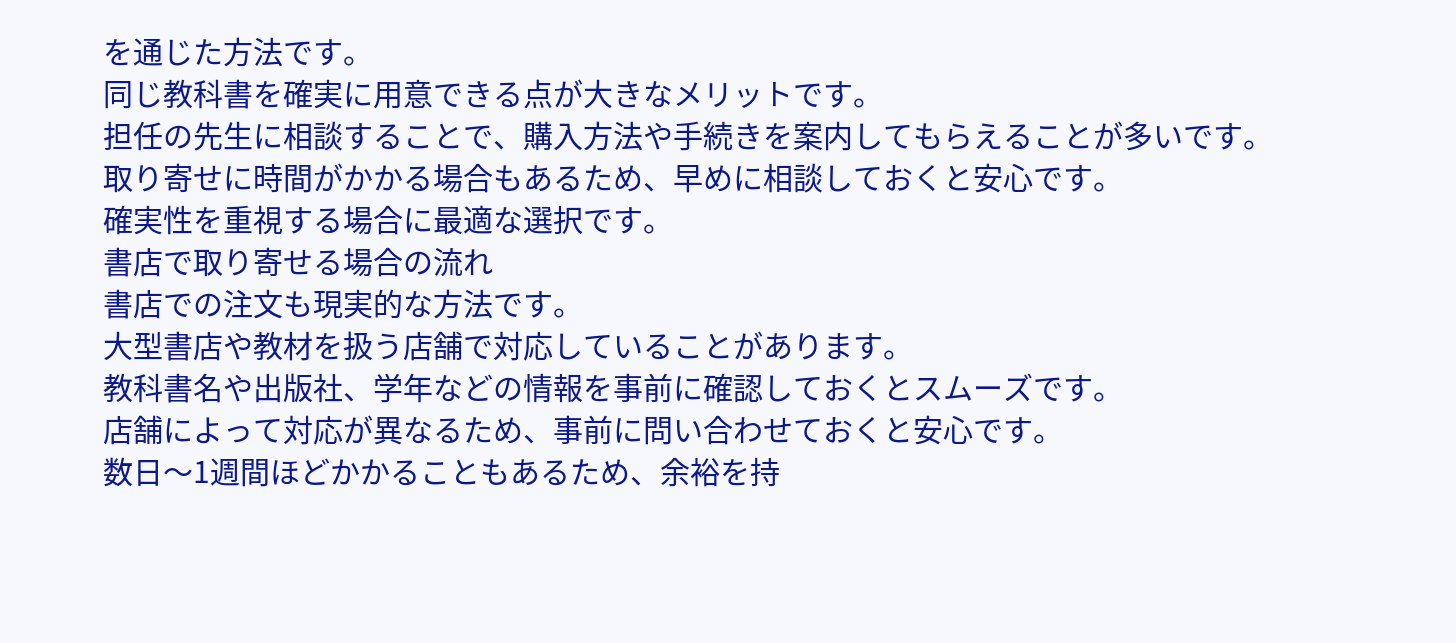を通じた方法です。
同じ教科書を確実に用意できる点が大きなメリットです。
担任の先生に相談することで、購入方法や手続きを案内してもらえることが多いです。
取り寄せに時間がかかる場合もあるため、早めに相談しておくと安心です。
確実性を重視する場合に最適な選択です。
書店で取り寄せる場合の流れ
書店での注文も現実的な方法です。
大型書店や教材を扱う店舗で対応していることがあります。
教科書名や出版社、学年などの情報を事前に確認しておくとスムーズです。
店舗によって対応が異なるため、事前に問い合わせておくと安心です。
数日〜1週間ほどかかることもあるため、余裕を持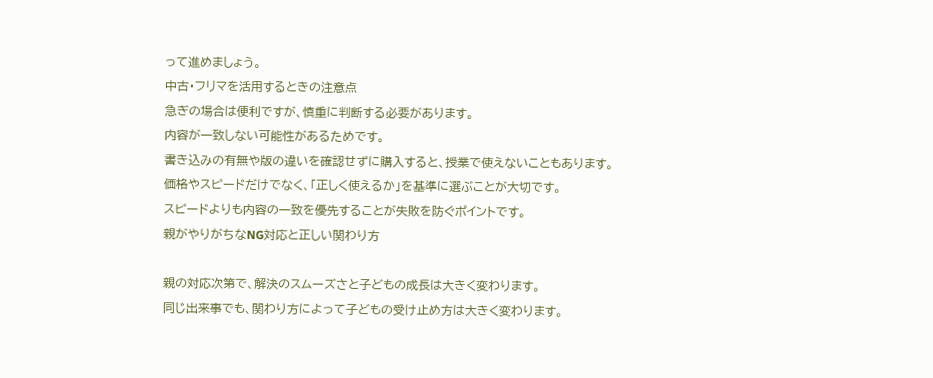って進めましょう。
中古・フリマを活用するときの注意点
急ぎの場合は便利ですが、慎重に判断する必要があります。
内容が一致しない可能性があるためです。
書き込みの有無や版の違いを確認せずに購入すると、授業で使えないこともあります。
価格やスピードだけでなく、「正しく使えるか」を基準に選ぶことが大切です。
スピードよりも内容の一致を優先することが失敗を防ぐポイントです。
親がやりがちなNG対応と正しい関わり方

親の対応次第で、解決のスムーズさと子どもの成長は大きく変わります。
同じ出来事でも、関わり方によって子どもの受け止め方は大きく変わります。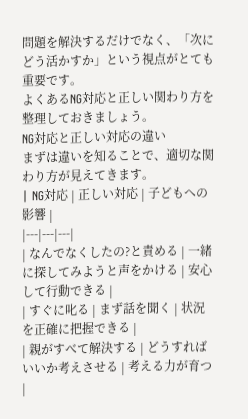問題を解決するだけでなく、「次にどう活かすか」という視点がとても重要です。
よくあるNG対応と正しい関わり方を整理しておきましょう。
NG対応と正しい対応の違い
まずは違いを知ることで、適切な関わり方が見えてきます。
| NG対応 | 正しい対応 | 子どもへの影響 |
|---|---|---|
| なんでなくしたの?と責める | 一緒に探してみようと声をかける | 安心して行動できる |
| すぐに叱る | まず話を聞く | 状況を正確に把握できる |
| 親がすべて解決する | どうすればいいか考えさせる | 考える力が育つ |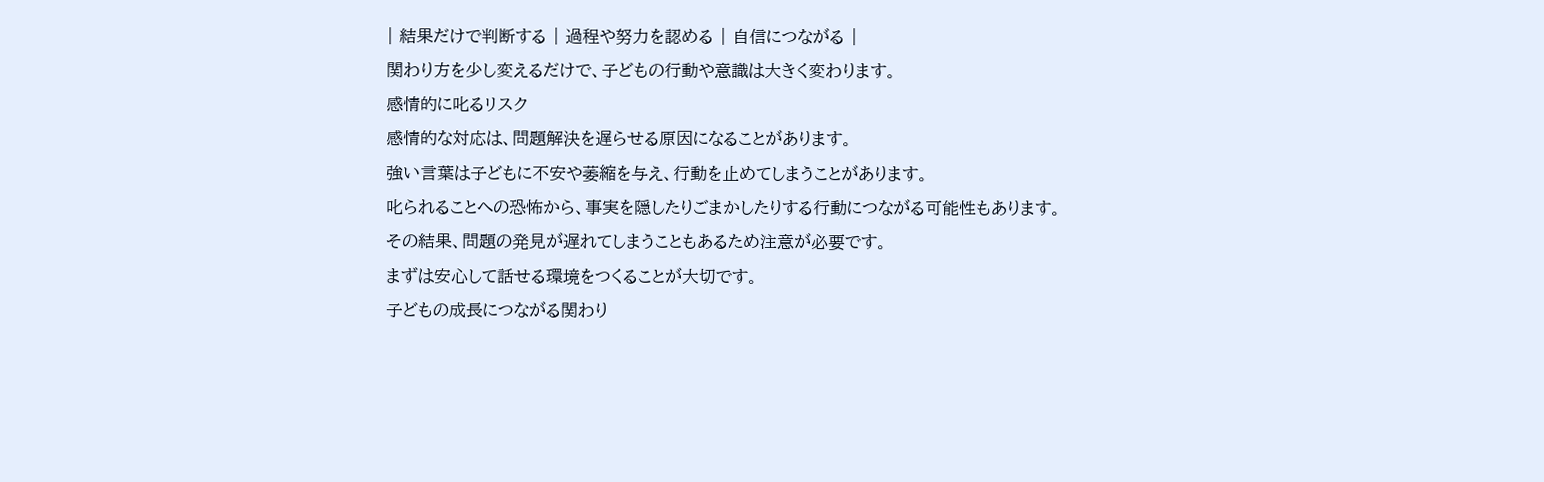| 結果だけで判断する | 過程や努力を認める | 自信につながる |
関わり方を少し変えるだけで、子どもの行動や意識は大きく変わります。
感情的に叱るリスク
感情的な対応は、問題解決を遅らせる原因になることがあります。
強い言葉は子どもに不安や萎縮を与え、行動を止めてしまうことがあります。
叱られることへの恐怖から、事実を隠したりごまかしたりする行動につながる可能性もあります。
その結果、問題の発見が遅れてしまうこともあるため注意が必要です。
まずは安心して話せる環境をつくることが大切です。
子どもの成長につながる関わり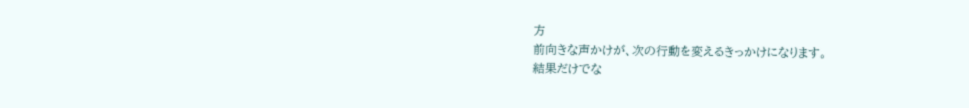方
前向きな声かけが、次の行動を変えるきっかけになります。
結果だけでな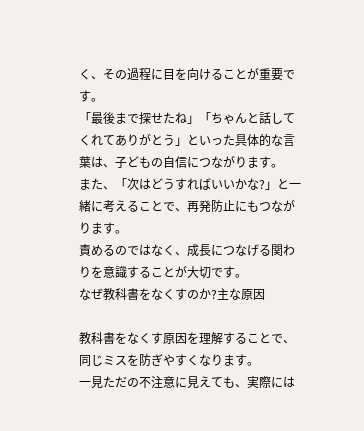く、その過程に目を向けることが重要です。
「最後まで探せたね」「ちゃんと話してくれてありがとう」といった具体的な言葉は、子どもの自信につながります。
また、「次はどうすればいいかな?」と一緒に考えることで、再発防止にもつながります。
責めるのではなく、成長につなげる関わりを意識することが大切です。
なぜ教科書をなくすのか?主な原因

教科書をなくす原因を理解することで、同じミスを防ぎやすくなります。
一見ただの不注意に見えても、実際には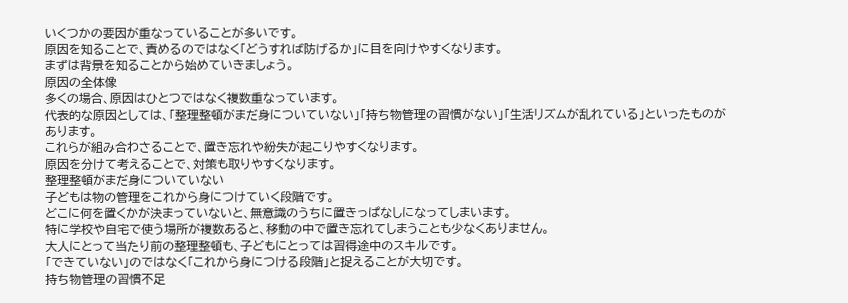いくつかの要因が重なっていることが多いです。
原因を知ることで、責めるのではなく「どうすれば防げるか」に目を向けやすくなります。
まずは背景を知ることから始めていきましょう。
原因の全体像
多くの場合、原因はひとつではなく複数重なっています。
代表的な原因としては、「整理整頓がまだ身についていない」「持ち物管理の習慣がない」「生活リズムが乱れている」といったものがあります。
これらが組み合わさることで、置き忘れや紛失が起こりやすくなります。
原因を分けて考えることで、対策も取りやすくなります。
整理整頓がまだ身についていない
子どもは物の管理をこれから身につけていく段階です。
どこに何を置くかが決まっていないと、無意識のうちに置きっぱなしになってしまいます。
特に学校や自宅で使う場所が複数あると、移動の中で置き忘れてしまうことも少なくありません。
大人にとって当たり前の整理整頓も、子どもにとっては習得途中のスキルです。
「できていない」のではなく「これから身につける段階」と捉えることが大切です。
持ち物管理の習慣不足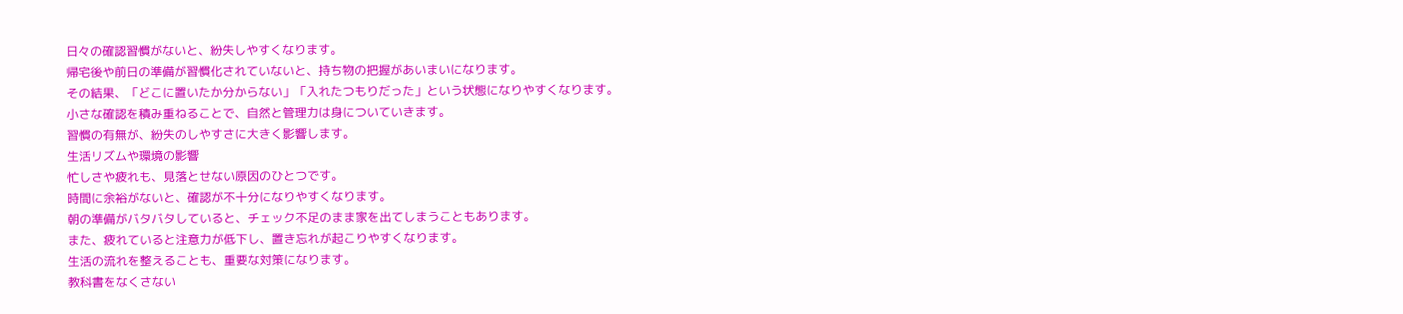日々の確認習慣がないと、紛失しやすくなります。
帰宅後や前日の準備が習慣化されていないと、持ち物の把握があいまいになります。
その結果、「どこに置いたか分からない」「入れたつもりだった」という状態になりやすくなります。
小さな確認を積み重ねることで、自然と管理力は身についていきます。
習慣の有無が、紛失のしやすさに大きく影響します。
生活リズムや環境の影響
忙しさや疲れも、見落とせない原因のひとつです。
時間に余裕がないと、確認が不十分になりやすくなります。
朝の準備がバタバタしていると、チェック不足のまま家を出てしまうこともあります。
また、疲れていると注意力が低下し、置き忘れが起こりやすくなります。
生活の流れを整えることも、重要な対策になります。
教科書をなくさない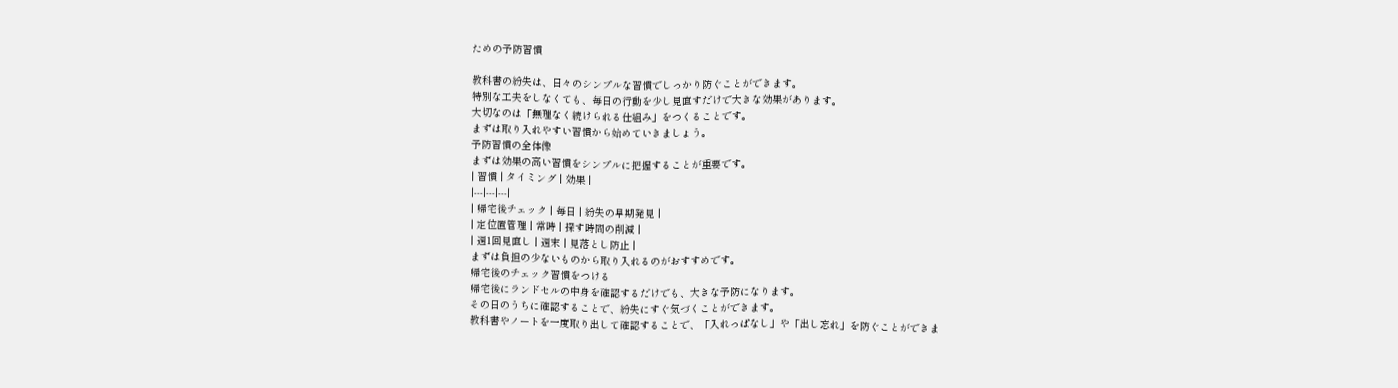ための予防習慣

教科書の紛失は、日々のシンプルな習慣でしっかり防ぐことができます。
特別な工夫をしなくても、毎日の行動を少し見直すだけで大きな効果があります。
大切なのは「無理なく続けられる仕組み」をつくることです。
まずは取り入れやすい習慣から始めていきましょう。
予防習慣の全体像
まずは効果の高い習慣をシンプルに把握することが重要です。
| 習慣 | タイミング | 効果 |
|---|---|---|
| 帰宅後チェック | 毎日 | 紛失の早期発見 |
| 定位置管理 | 常時 | 探す時間の削減 |
| 週1回見直し | 週末 | 見落とし防止 |
まずは負担の少ないものから取り入れるのがおすすめです。
帰宅後のチェック習慣をつける
帰宅後にランドセルの中身を確認するだけでも、大きな予防になります。
その日のうちに確認することで、紛失にすぐ気づくことができます。
教科書やノートを一度取り出して確認することで、「入れっぱなし」や「出し忘れ」を防ぐことができま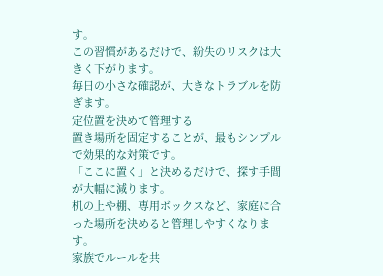す。
この習慣があるだけで、紛失のリスクは大きく下がります。
毎日の小さな確認が、大きなトラブルを防ぎます。
定位置を決めて管理する
置き場所を固定することが、最もシンプルで効果的な対策です。
「ここに置く」と決めるだけで、探す手間が大幅に減ります。
机の上や棚、専用ボックスなど、家庭に合った場所を決めると管理しやすくなります。
家族でルールを共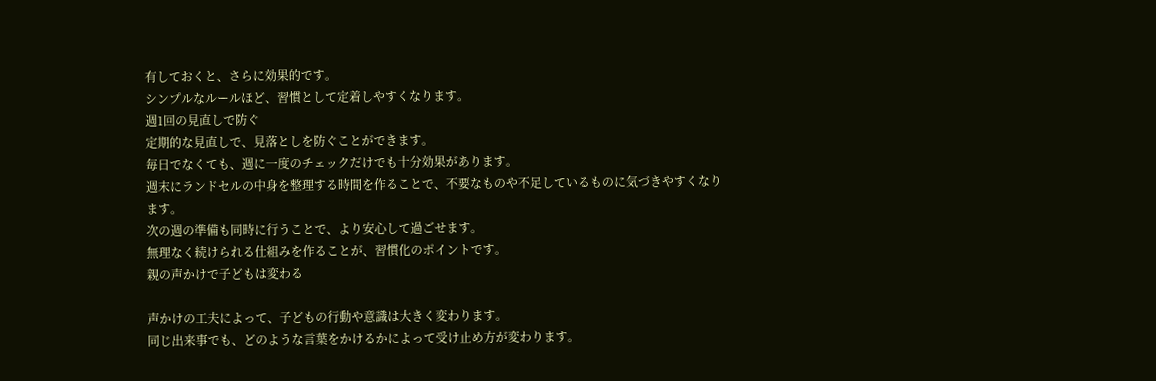有しておくと、さらに効果的です。
シンプルなルールほど、習慣として定着しやすくなります。
週1回の見直しで防ぐ
定期的な見直しで、見落としを防ぐことができます。
毎日でなくても、週に一度のチェックだけでも十分効果があります。
週末にランドセルの中身を整理する時間を作ることで、不要なものや不足しているものに気づきやすくなります。
次の週の準備も同時に行うことで、より安心して過ごせます。
無理なく続けられる仕組みを作ることが、習慣化のポイントです。
親の声かけで子どもは変わる

声かけの工夫によって、子どもの行動や意識は大きく変わります。
同じ出来事でも、どのような言葉をかけるかによって受け止め方が変わります。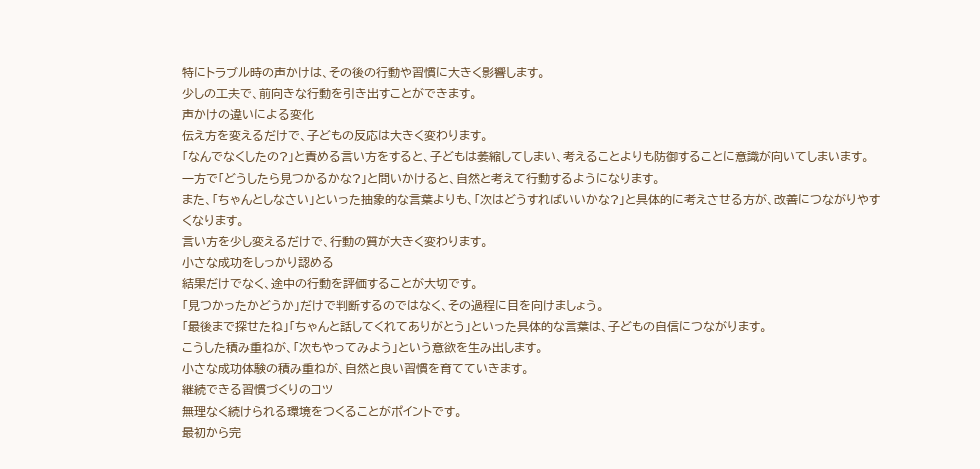特にトラブル時の声かけは、その後の行動や習慣に大きく影響します。
少しの工夫で、前向きな行動を引き出すことができます。
声かけの違いによる変化
伝え方を変えるだけで、子どもの反応は大きく変わります。
「なんでなくしたの?」と責める言い方をすると、子どもは萎縮してしまい、考えることよりも防御することに意識が向いてしまいます。
一方で「どうしたら見つかるかな?」と問いかけると、自然と考えて行動するようになります。
また、「ちゃんとしなさい」といった抽象的な言葉よりも、「次はどうすればいいかな?」と具体的に考えさせる方が、改善につながりやすくなります。
言い方を少し変えるだけで、行動の質が大きく変わります。
小さな成功をしっかり認める
結果だけでなく、途中の行動を評価することが大切です。
「見つかったかどうか」だけで判断するのではなく、その過程に目を向けましょう。
「最後まで探せたね」「ちゃんと話してくれてありがとう」といった具体的な言葉は、子どもの自信につながります。
こうした積み重ねが、「次もやってみよう」という意欲を生み出します。
小さな成功体験の積み重ねが、自然と良い習慣を育てていきます。
継続できる習慣づくりのコツ
無理なく続けられる環境をつくることがポイントです。
最初から完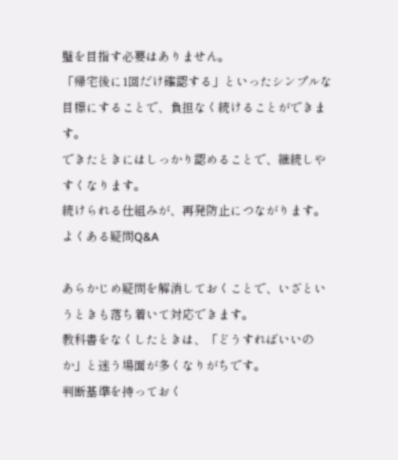璧を目指す必要はありません。
「帰宅後に1回だけ確認する」といったシンプルな目標にすることで、負担なく続けることができます。
できたときにはしっかり認めることで、継続しやすくなります。
続けられる仕組みが、再発防止につながります。
よくある疑問Q&A

あらかじめ疑問を解消しておくことで、いざというときも落ち着いて対応できます。
教科書をなくしたときは、「どうすればいいのか」と迷う場面が多くなりがちです。
判断基準を持っておく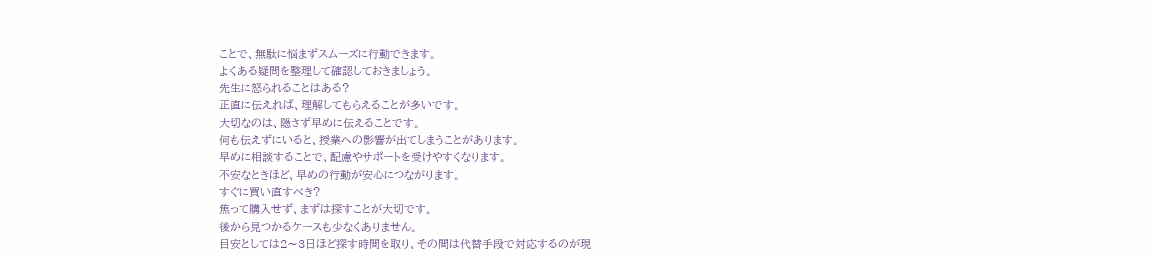ことで、無駄に悩まずスムーズに行動できます。
よくある疑問を整理して確認しておきましょう。
先生に怒られることはある?
正直に伝えれば、理解してもらえることが多いです。
大切なのは、隠さず早めに伝えることです。
何も伝えずにいると、授業への影響が出てしまうことがあります。
早めに相談することで、配慮やサポートを受けやすくなります。
不安なときほど、早めの行動が安心につながります。
すぐに買い直すべき?
焦って購入せず、まずは探すことが大切です。
後から見つかるケースも少なくありません。
目安としては2〜3日ほど探す時間を取り、その間は代替手段で対応するのが現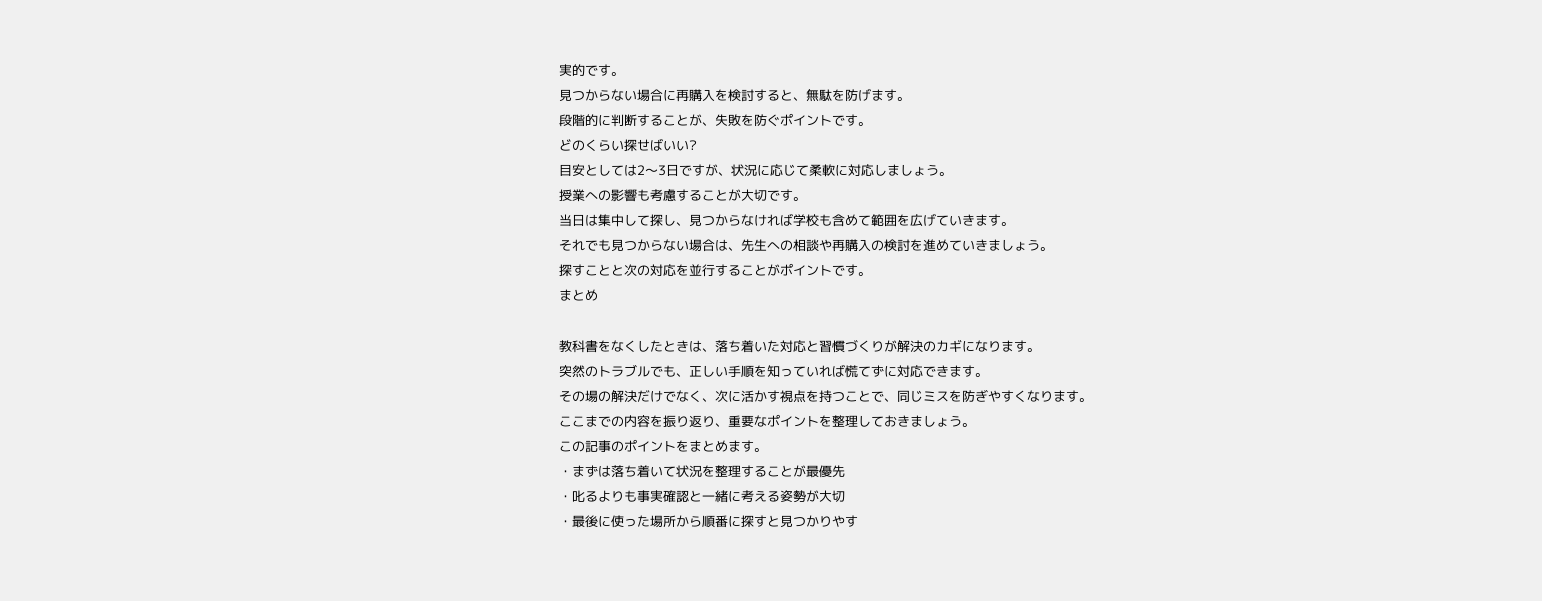実的です。
見つからない場合に再購入を検討すると、無駄を防げます。
段階的に判断することが、失敗を防ぐポイントです。
どのくらい探せばいい?
目安としては2〜3日ですが、状況に応じて柔軟に対応しましょう。
授業への影響も考慮することが大切です。
当日は集中して探し、見つからなければ学校も含めて範囲を広げていきます。
それでも見つからない場合は、先生への相談や再購入の検討を進めていきましょう。
探すことと次の対応を並行することがポイントです。
まとめ

教科書をなくしたときは、落ち着いた対応と習慣づくりが解決のカギになります。
突然のトラブルでも、正しい手順を知っていれば慌てずに対応できます。
その場の解決だけでなく、次に活かす視点を持つことで、同じミスを防ぎやすくなります。
ここまでの内容を振り返り、重要なポイントを整理しておきましょう。
この記事のポイントをまとめます。
・まずは落ち着いて状況を整理することが最優先
・叱るよりも事実確認と一緒に考える姿勢が大切
・最後に使った場所から順番に探すと見つかりやす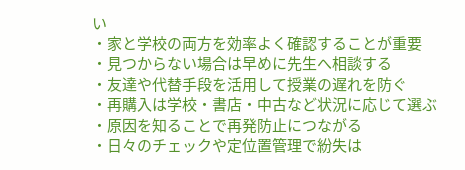い
・家と学校の両方を効率よく確認することが重要
・見つからない場合は早めに先生へ相談する
・友達や代替手段を活用して授業の遅れを防ぐ
・再購入は学校・書店・中古など状況に応じて選ぶ
・原因を知ることで再発防止につながる
・日々のチェックや定位置管理で紛失は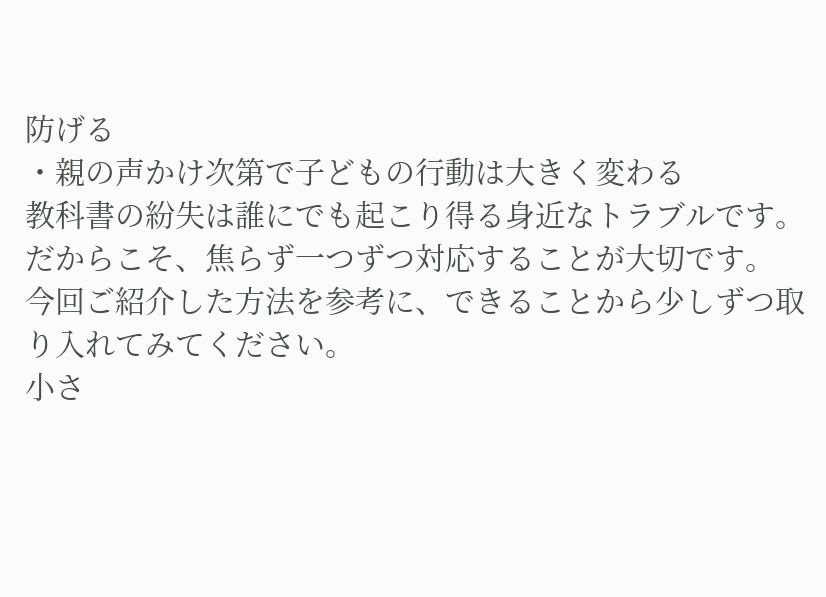防げる
・親の声かけ次第で子どもの行動は大きく変わる
教科書の紛失は誰にでも起こり得る身近なトラブルです。
だからこそ、焦らず一つずつ対応することが大切です。
今回ご紹介した方法を参考に、できることから少しずつ取り入れてみてください。
小さ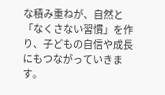な積み重ねが、自然と「なくさない習慣」を作り、子どもの自信や成長にもつながっていきます。